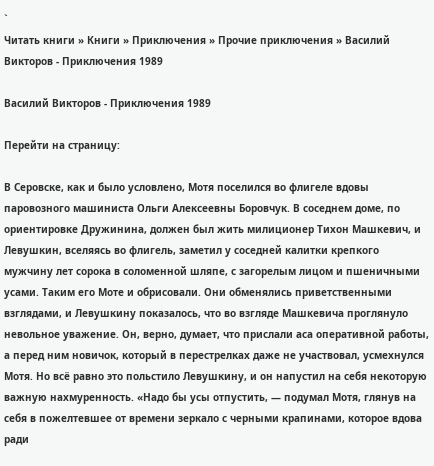`
Читать книги » Книги » Приключения » Прочие приключения » Василий Викторов - Приключения 1989

Василий Викторов - Приключения 1989

Перейти на страницу:

В Серовске, как и было условлено, Мотя поселился во флигеле вдовы паровозного машиниста Ольги Алексеевны Боровчук. В соседнем доме, по ориентировке Дружинина, должен был жить милиционер Тихон Машкевич, и Левушкин, вселяясь во флигель, заметил у соседней калитки крепкого мужчину лет сорока в соломенной шляпе, с загорелым лицом и пшеничными усами. Таким его Моте и обрисовали. Они обменялись приветственными взглядами, и Левушкину показалось, что во взгляде Машкевича проглянуло невольное уважение. Он, верно, думает, что прислали аса оперативной работы, а перед ним новичок, который в перестрелках даже не участвовал, усмехнулся Мотя. Но всё равно это польстило Левушкину, и он напустил на себя некоторую важную нахмуренность. «Надо бы усы отпустить, — подумал Мотя, глянув на себя в пожелтевшее от времени зеркало с черными крапинами, которое вдова ради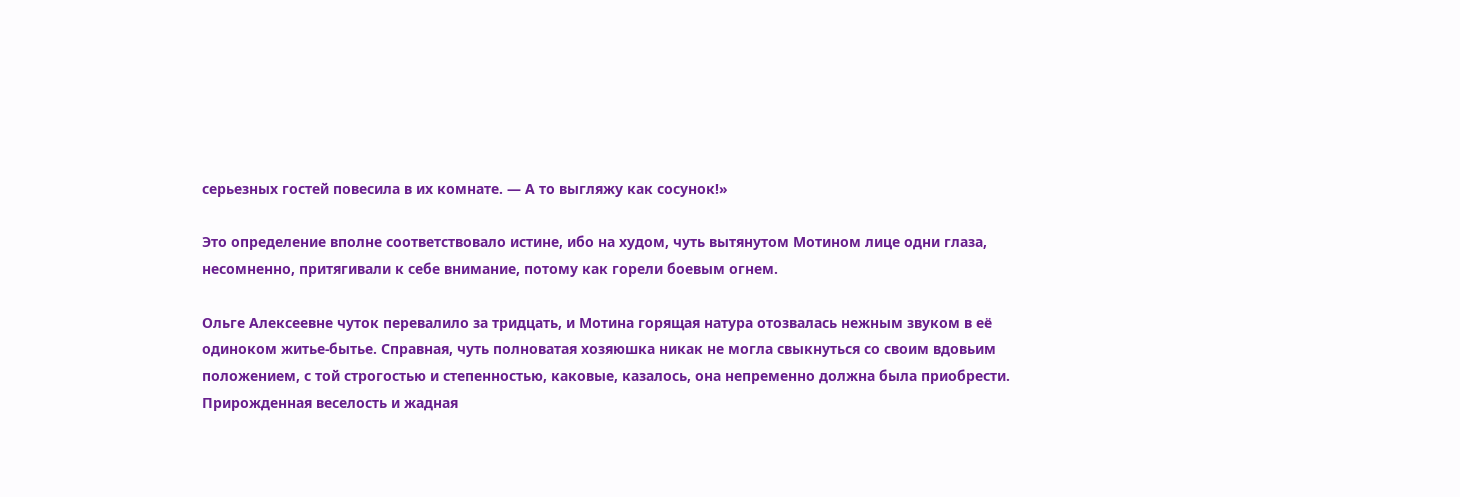серьезных гостей повесила в их комнате. — А то выгляжу как сосунок!»

Это определение вполне соответствовало истине, ибо на худом, чуть вытянутом Мотином лице одни глаза, несомненно, притягивали к себе внимание, потому как горели боевым огнем.

Ольге Алексеевне чуток перевалило за тридцать, и Мотина горящая натура отозвалась нежным звуком в её одиноком житье-бытье. Справная, чуть полноватая хозяюшка никак не могла свыкнуться со своим вдовьим положением, с той строгостью и степенностью, каковые, казалось, она непременно должна была приобрести. Прирожденная веселость и жадная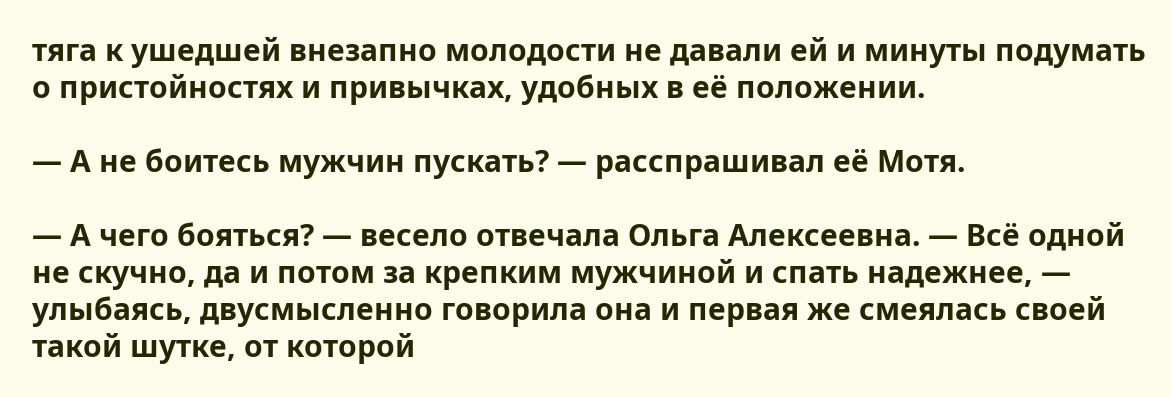тяга к ушедшей внезапно молодости не давали ей и минуты подумать о пристойностях и привычках, удобных в её положении.

— А не боитесь мужчин пускать? — расспрашивал её Мотя.

— А чего бояться? — весело отвечала Ольга Алексеевна. — Всё одной не скучно, да и потом за крепким мужчиной и спать надежнее, — улыбаясь, двусмысленно говорила она и первая же смеялась своей такой шутке, от которой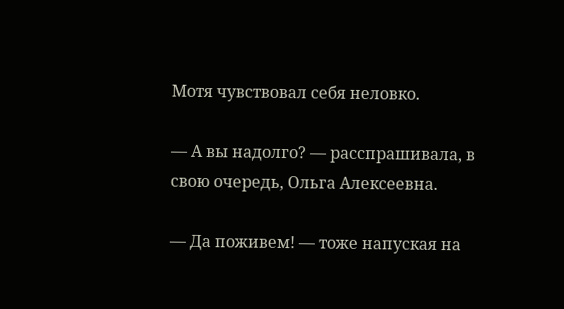Мотя чувствовал себя неловко.

— А вы надолго? — расспрашивала, в свою очередь, Ольга Алексеевна.

— Да поживем! — тоже напуская на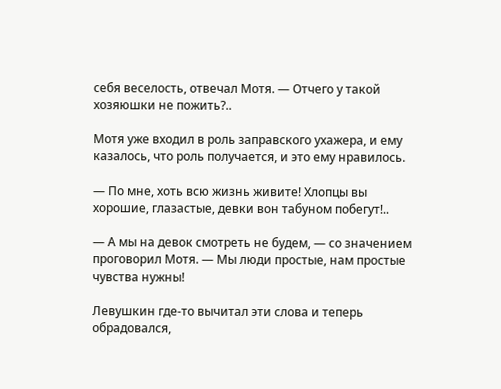себя веселость, отвечал Мотя. — Отчего у такой хозяюшки не пожить?..

Мотя уже входил в роль заправского ухажера, и ему казалось, что роль получается, и это ему нравилось.

— По мне, хоть всю жизнь живите! Хлопцы вы хорошие, глазастые, девки вон табуном побегут!..

— А мы на девок смотреть не будем, — со значением проговорил Мотя. — Мы люди простые, нам простые чувства нужны!

Левушкин где-то вычитал эти слова и теперь обрадовался,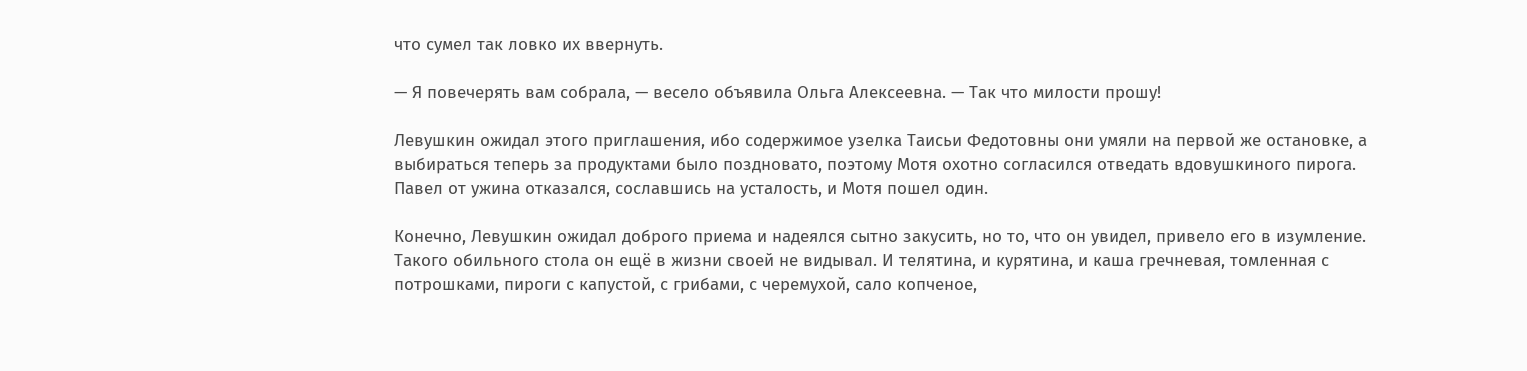что сумел так ловко их ввернуть.

— Я повечерять вам собрала, — весело объявила Ольга Алексеевна. — Так что милости прошу!

Левушкин ожидал этого приглашения, ибо содержимое узелка Таисьи Федотовны они умяли на первой же остановке, а выбираться теперь за продуктами было поздновато, поэтому Мотя охотно согласился отведать вдовушкиного пирога. Павел от ужина отказался, сославшись на усталость, и Мотя пошел один.

Конечно, Левушкин ожидал доброго приема и надеялся сытно закусить, но то, что он увидел, привело его в изумление. Такого обильного стола он ещё в жизни своей не видывал. И телятина, и курятина, и каша гречневая, томленная с потрошками, пироги с капустой, с грибами, с черемухой, сало копченое,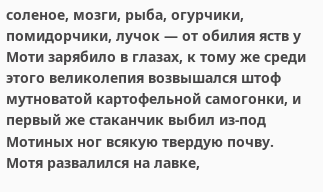соленое, мозги, рыба, огурчики, помидорчики, лучок — от обилия яств у Моти зарябило в глазах, к тому же среди этого великолепия возвышался штоф мутноватой картофельной самогонки, и первый же стаканчик выбил из-под Мотиных ног всякую твердую почву. Мотя развалился на лавке,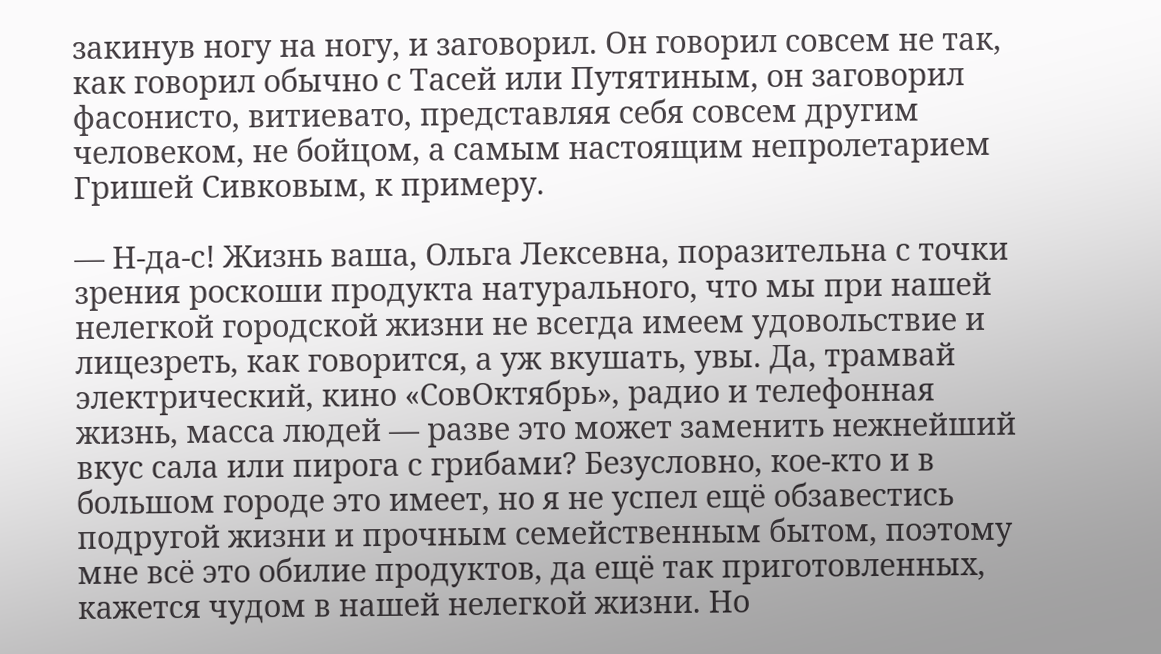закинув ногу на ногу, и заговорил. Он говорил совсем не так, как говорил обычно с Тасей или Путятиным, он заговорил фасонисто, витиевато, представляя себя совсем другим человеком, не бойцом, а самым настоящим непролетарием Гришей Сивковым, к примеру.

— Н-да-с! Жизнь ваша, Ольга Лексевна, поразительна с точки зрения роскоши продукта натурального, что мы при нашей нелегкой городской жизни не всегда имеем удовольствие и лицезреть, как говорится, а уж вкушать, увы. Да, трамвай электрический, кино «СовОктябрь», радио и телефонная жизнь, масса людей — разве это может заменить нежнейший вкус сала или пирога с грибами? Безусловно, кое-кто и в большом городе это имеет, но я не успел ещё обзавестись подругой жизни и прочным семейственным бытом, поэтому мне всё это обилие продуктов, да ещё так приготовленных, кажется чудом в нашей нелегкой жизни. Но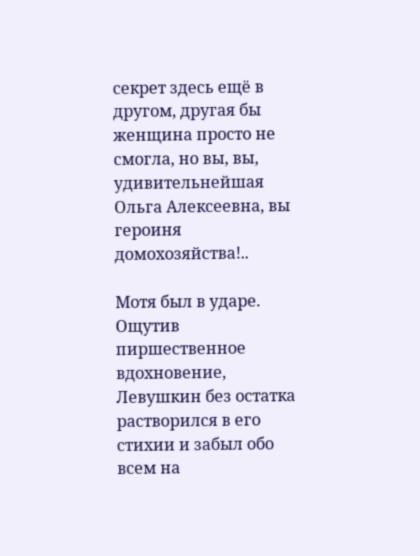секрет здесь ещё в другом, другая бы женщина просто не смогла, но вы, вы, удивительнейшая Ольга Алексеевна, вы героиня домохозяйства!..

Мотя был в ударе. Ощутив пиршественное вдохновение, Левушкин без остатка растворился в его стихии и забыл обо всем на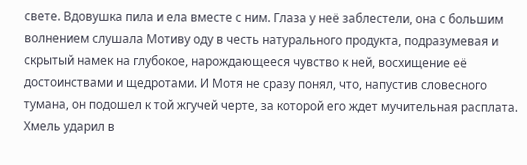свете. Вдовушка пила и ела вместе с ним. Глаза у неё заблестели, она с большим волнением слушала Мотиву оду в честь натурального продукта, подразумевая и скрытый намек на глубокое, нарождающееся чувство к ней, восхищение её достоинствами и щедротами. И Мотя не сразу понял, что, напустив словесного тумана, он подошел к той жгучей черте, за которой его ждет мучительная расплата. Хмель ударил в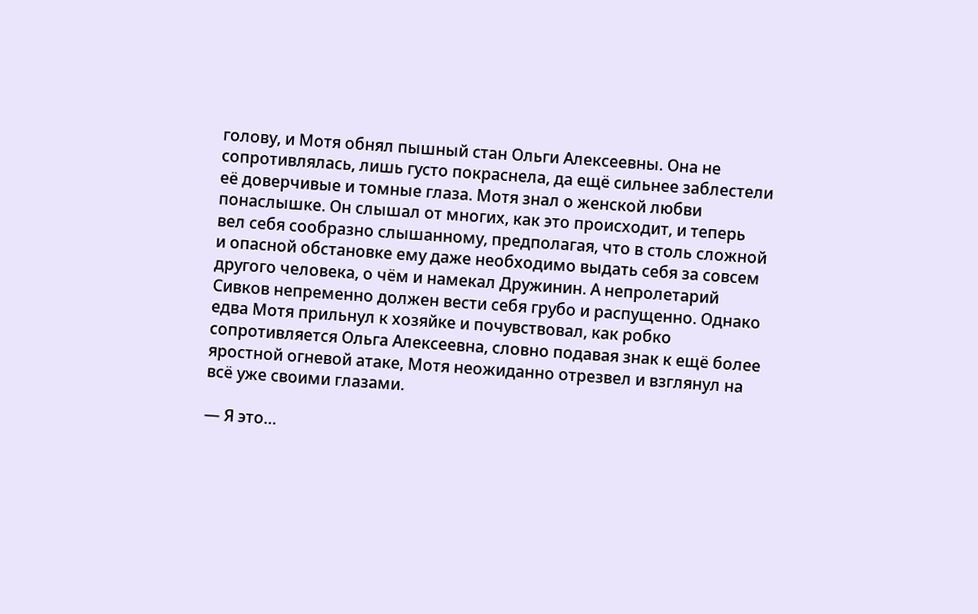голову, и Мотя обнял пышный стан Ольги Алексеевны. Она не сопротивлялась, лишь густо покраснела, да ещё сильнее заблестели её доверчивые и томные глаза. Мотя знал о женской любви понаслышке. Он слышал от многих, как это происходит, и теперь вел себя сообразно слышанному, предполагая, что в столь сложной и опасной обстановке ему даже необходимо выдать себя за совсем другого человека, о чём и намекал Дружинин. А непролетарий Сивков непременно должен вести себя грубо и распущенно. Однако едва Мотя прильнул к хозяйке и почувствовал, как робко сопротивляется Ольга Алексеевна, словно подавая знак к ещё более яростной огневой атаке, Мотя неожиданно отрезвел и взглянул на всё уже своими глазами.

— Я это…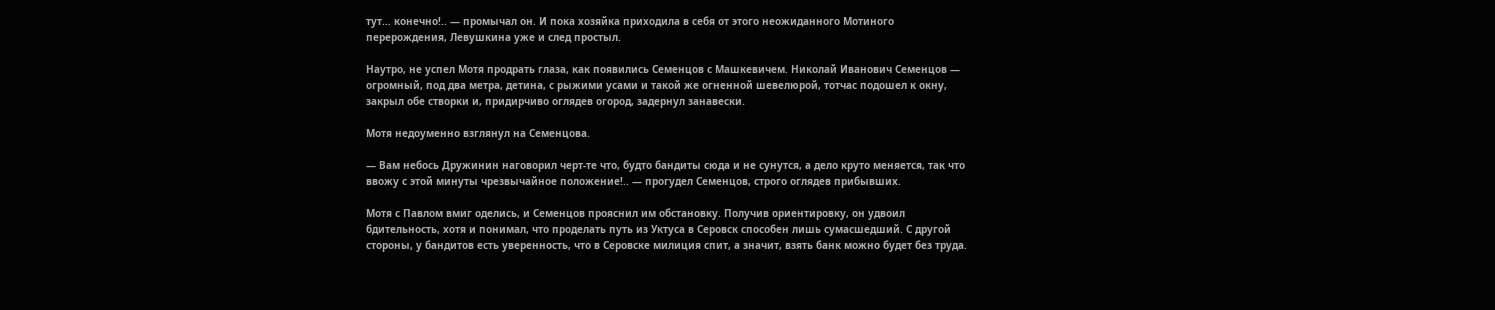тут… конечно!.. — промычал он. И пока хозяйка приходила в себя от этого неожиданного Мотиного перерождения, Левушкина уже и след простыл.

Наутро, не успел Мотя продрать глаза, как появились Семенцов с Машкевичем. Николай Иванович Семенцов — огромный, под два метра, детина, с рыжими усами и такой же огненной шевелюрой, тотчас подошел к окну, закрыл обе створки и, придирчиво оглядев огород, задернул занавески.

Мотя недоуменно взглянул на Семенцова.

— Вам небось Дружинин наговорил черт-те что, будто бандиты сюда и не сунутся, а дело круто меняется, так что ввожу с этой минуты чрезвычайное положение!.. — прогудел Семенцов, строго оглядев прибывших.

Мотя с Павлом вмиг оделись, и Семенцов прояснил им обстановку. Получив ориентировку, он удвоил бдительность, хотя и понимал, что проделать путь из Уктуса в Серовск способен лишь сумасшедший. С другой стороны, у бандитов есть уверенность, что в Серовске милиция спит, а значит, взять банк можно будет без труда.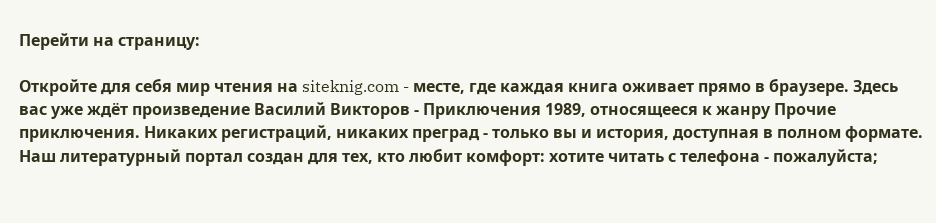Перейти на страницу:

Откройте для себя мир чтения на siteknig.com - месте, где каждая книга оживает прямо в браузере. Здесь вас уже ждёт произведение Василий Викторов - Приключения 1989, относящееся к жанру Прочие приключения. Никаких регистраций, никаких преград - только вы и история, доступная в полном формате. Наш литературный портал создан для тех, кто любит комфорт: хотите читать с телефона - пожалуйста;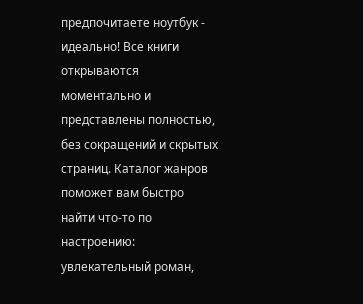предпочитаете ноутбук - идеально! Все книги открываются моментально и представлены полностью, без сокращений и скрытых страниц. Каталог жанров поможет вам быстро найти что-то по настроению: увлекательный роман,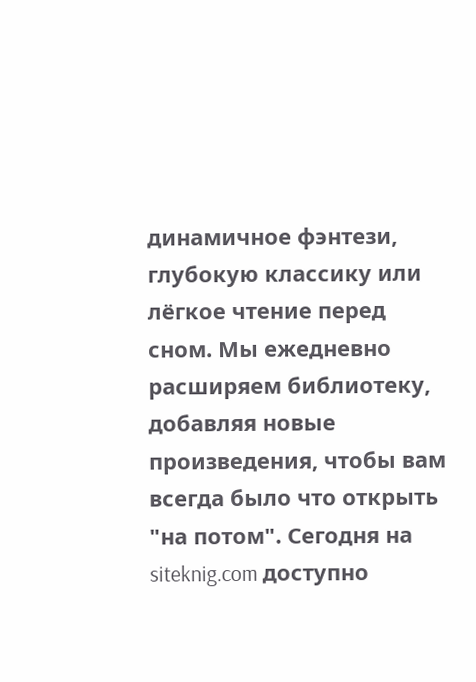динамичное фэнтези, глубокую классику или лёгкое чтение перед сном. Мы ежедневно расширяем библиотеку, добавляя новые произведения, чтобы вам всегда было что открыть "на потом". Сегодня на siteknig.com доступно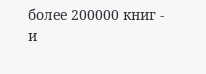более 200000 книг - и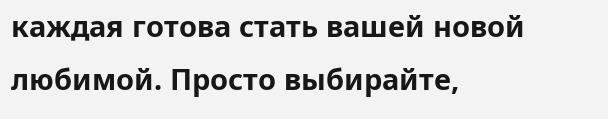каждая готова стать вашей новой любимой. Просто выбирайте,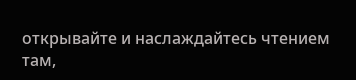открывайте и наслаждайтесь чтением там,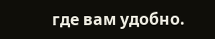где вам удобно.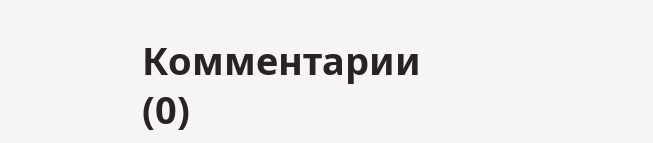Комментарии (0)